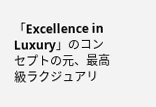「Excellence in Luxury」のコンセプトの元、最高級ラクジュアリ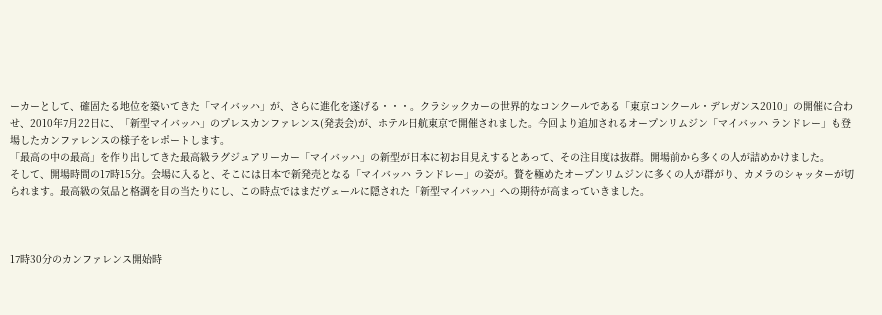ーカーとして、確固たる地位を築いてきた「マイバッハ」が、さらに進化を遂げる・・・。クラシックカーの世界的なコンクールである「東京コンクール・デレガンス2010」の開催に合わせ、2010年7月22日に、「新型マイバッハ」のプレスカンファレンス(発表会)が、ホテル日航東京で開催されました。今回より追加されるオープンリムジン「マイバッハ ランドレー」も登場したカンファレンスの様子をレポートします。
「最高の中の最高」を作り出してきた最高級ラグジュアリーカー「マイバッハ」の新型が日本に初お目見えするとあって、その注目度は抜群。開場前から多くの人が詰めかけました。
そして、開場時間の17時15分。会場に入ると、そこには日本で新発売となる「マイバッハ ランドレー」の姿が。贅を極めたオープンリムジンに多くの人が群がり、カメラのシャッターが切られます。最高級の気品と格調を目の当たりにし、この時点ではまだヴェールに隠された「新型マイバッハ」への期待が高まっていきました。



17時30分のカンファレンス開始時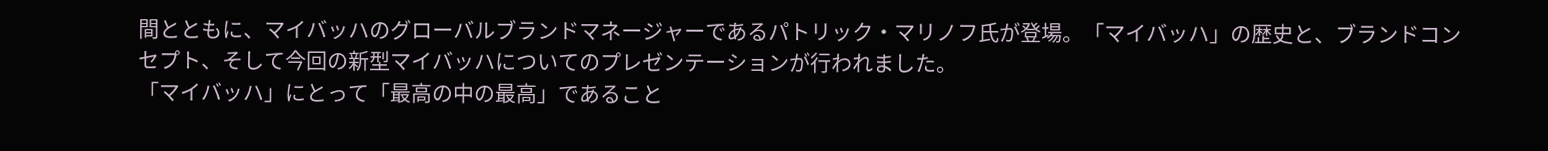間とともに、マイバッハのグローバルブランドマネージャーであるパトリック・マリノフ氏が登場。「マイバッハ」の歴史と、ブランドコンセプト、そして今回の新型マイバッハについてのプレゼンテーションが行われました。
「マイバッハ」にとって「最高の中の最高」であること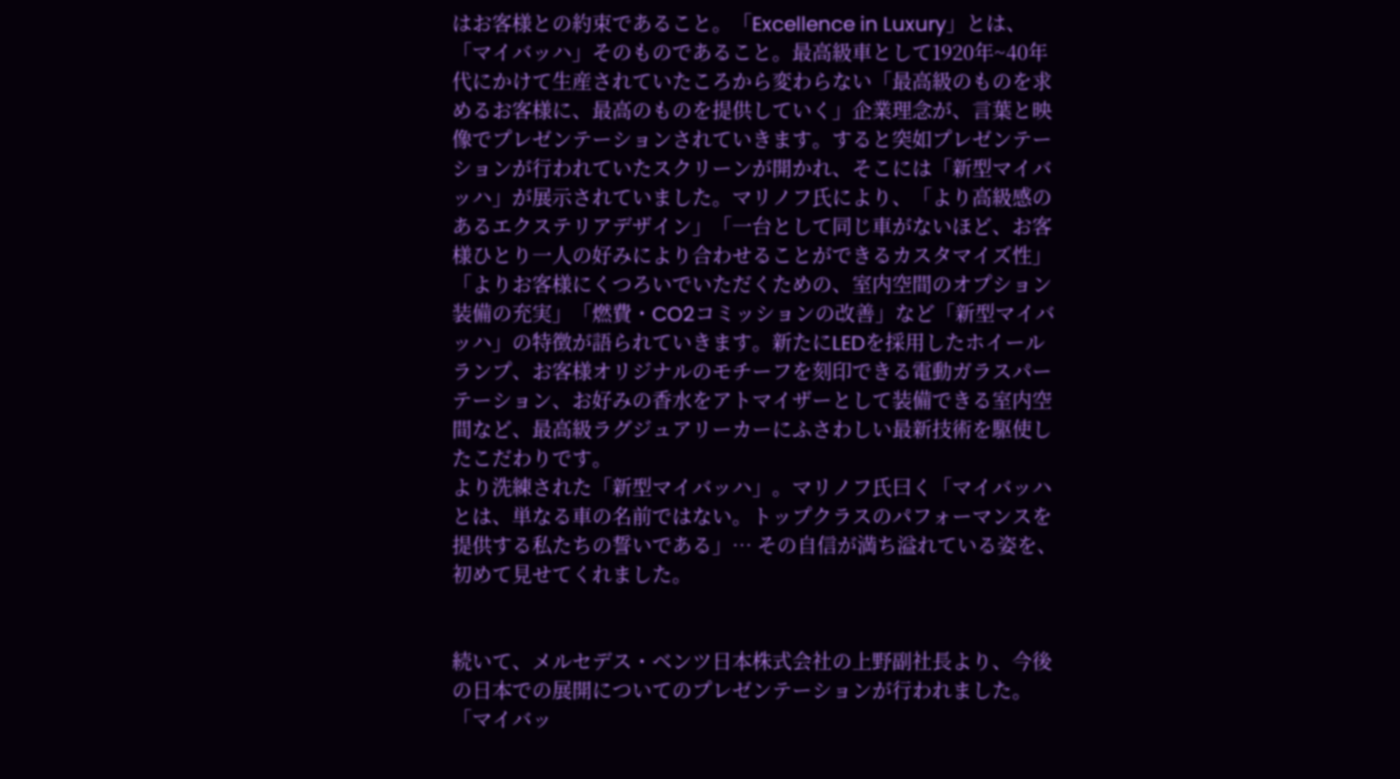はお客様との約束であること。「Excellence in Luxury」とは、「マイバッハ」そのものであること。最高級車として1920年~40年代にかけて生産されていたころから変わらない「最高級のものを求めるお客様に、最高のものを提供していく」企業理念が、言葉と映像でプレゼンテーションされていきます。すると突如プレゼンテーションが行われていたスクリーンが開かれ、そこには「新型マイバッハ」が展示されていました。マリノフ氏により、「より高級感のあるエクステリアデザイン」「一台として同じ車がないほど、お客様ひとり一人の好みにより合わせることができるカスタマイズ性」「よりお客様にくつろいでいただくための、室内空間のオプション装備の充実」「燃費・CO2コミッションの改善」など「新型マイバッハ」の特徴が語られていきます。新たにLEDを採用したホイールランプ、お客様オリジナルのモチーフを刻印できる電動ガラスパーテーション、お好みの香水をアトマイザーとして装備できる室内空間など、最高級ラグジュアリーカーにふさわしい最新技術を駆使したこだわりです。
より洗練された「新型マイバッハ」。マリノフ氏曰く「マイバッハとは、単なる車の名前ではない。トップクラスのパフォーマンスを提供する私たちの誓いである」… その自信が満ち溢れている姿を、初めて見せてくれました。


続いて、メルセデス・ベンツ日本株式会社の上野副社長より、今後の日本での展開についてのプレゼンテーションが行われました。「マイバッ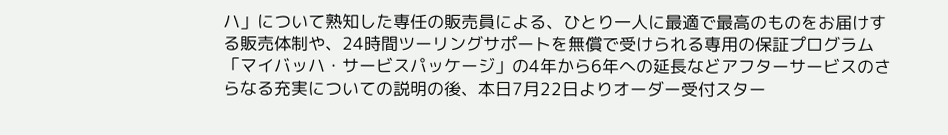ハ」について熟知した専任の販売員による、ひとり一人に最適で最高のものをお届けする販売体制や、24時間ツーリングサポートを無償で受けられる専用の保証プログラム「マイバッハ・サービスパッケージ」の4年から6年への延長などアフターサービスのさらなる充実についての説明の後、本日7月22日よりオーダー受付スター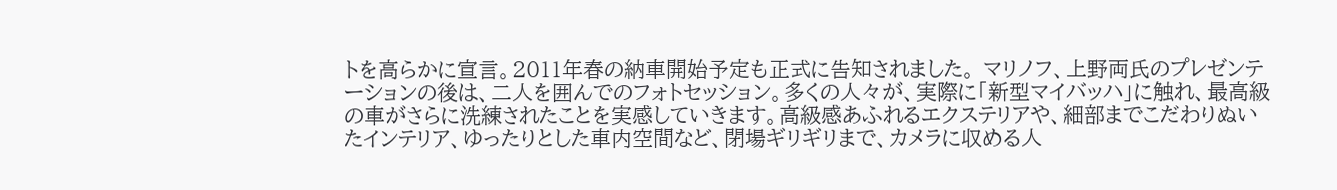トを高らかに宣言。2011年春の納車開始予定も正式に告知されました。 マリノフ、上野両氏のプレゼンテーションの後は、二人を囲んでのフォトセッション。多くの人々が、実際に「新型マイバッハ」に触れ、最高級の車がさらに洗練されたことを実感していきます。高級感あふれるエクステリアや、細部までこだわりぬいたインテリア、ゆったりとした車内空間など、閉場ギリギリまで、カメラに収める人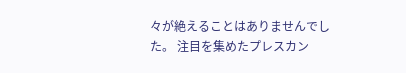々が絶えることはありませんでした。 注目を集めたプレスカン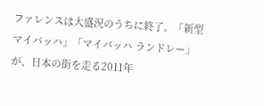ファレンスは大盛況のうちに終了。「新型マイバッハ」「マイバッハ ランドレー」が、日本の街を走る2011年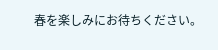春を楽しみにお待ちください。